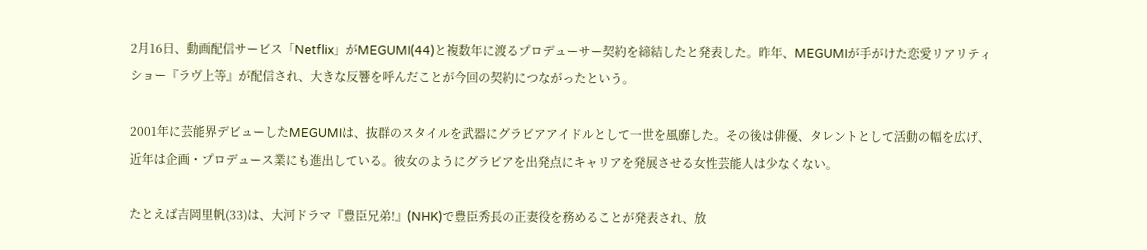2月16日、動画配信サービス「Netflix」がMEGUMI(44)と複数年に渡るプロデューサー契約を締結したと発表した。昨年、MEGUMIが手がけた恋愛リアリティショー『ラヴ上等』が配信され、大きな反響を呼んだことが今回の契約につながったという。

2001年に芸能界デビューしたMEGUMIは、抜群のスタイルを武器にグラビアアイドルとして一世を風靡した。その後は俳優、タレントとして活動の幅を広げ、近年は企画・プロデュース業にも進出している。彼女のようにグラビアを出発点にキャリアを発展させる女性芸能人は少なくない。

たとえば吉岡里帆(33)は、大河ドラマ『豊臣兄弟!』(NHK)で豊臣秀長の正妻役を務めることが発表され、放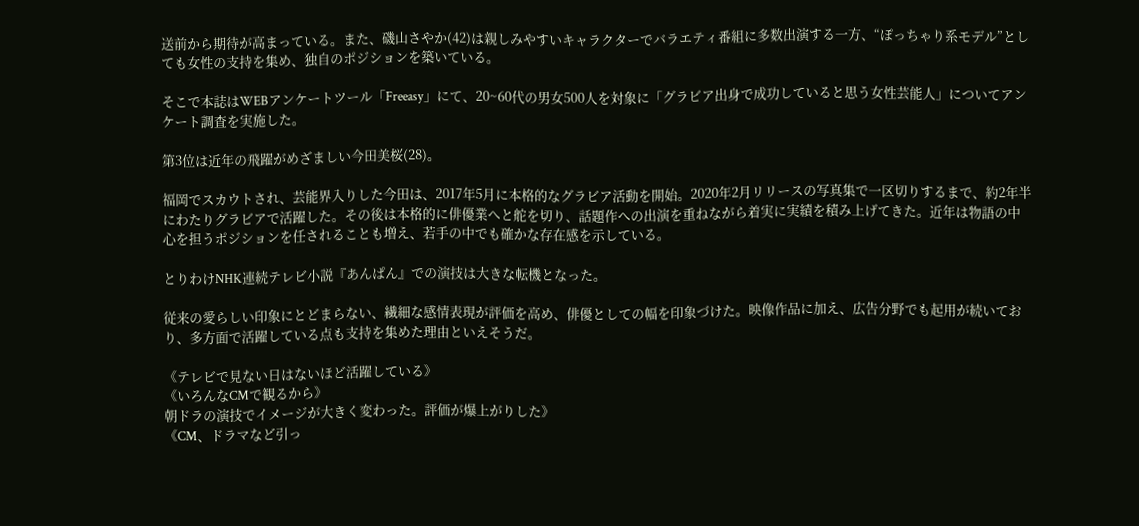送前から期待が高まっている。また、磯山さやか(42)は親しみやすいキャラクターでバラエティ番組に多数出演する一方、“ぽっちゃり系モデル”としても女性の支持を集め、独自のポジションを築いている。

そこで本誌はWEBアンケートツール「Freeasy」にて、20~60代の男女500人を対象に「グラビア出身で成功していると思う女性芸能人」についてアンケート調査を実施した。

第3位は近年の飛躍がめざましい今田美桜(28)。

福岡でスカウトされ、芸能界入りした今田は、2017年5月に本格的なグラビア活動を開始。2020年2月リリースの写真集で一区切りするまで、約2年半にわたりグラビアで活躍した。その後は本格的に俳優業へと舵を切り、話題作への出演を重ねながら着実に実績を積み上げてきた。近年は物語の中心を担うポジションを任されることも増え、若手の中でも確かな存在感を示している。

とりわけNHK連続テレビ小説『あんぱん』での演技は大きな転機となった。

従来の愛らしい印象にとどまらない、繊細な感情表現が評価を高め、俳優としての幅を印象づけた。映像作品に加え、広告分野でも起用が続いており、多方面で活躍している点も支持を集めた理由といえそうだ。

《テレビで見ない日はないほど活躍している》
《いろんなCMで観るから》
朝ドラの演技でイメージが大きく変わった。評価が爆上がりした》
《CM、ドラマなど引っ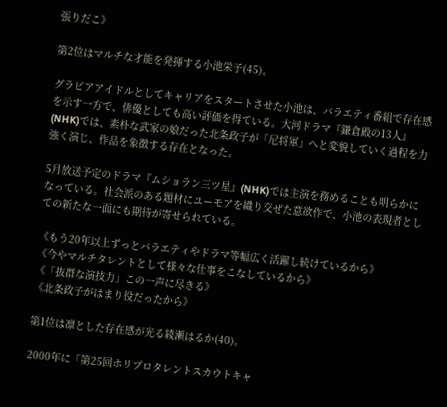張りだこ》

第2位はマルチな才能を発揮する小池栄子(45)。

グラビアアイドルとしてキャリアをスタートさせた小池は、バラエティ番組で存在感を示す一方で、俳優としても高い評価を得ている。大河ドラマ『鎌倉殿の13人』(NHK)では、素朴な武家の娘だった北条政子が「尼将軍」へと変貌していく過程を力強く演じ、作品を象徴する存在となった。

5月放送予定のドラマ『ムショラン三ツ星』(NHK)では主演を務めることも明らかになっている。社会派のある題材にユーモアを織り交ぜた意欲作で、小池の表現者としての新たな一面にも期待が寄せられている。

《もう20年以上ずっとバラエティやドラマ等幅広く活躍し続けているから》
《今やマルチタレントとして様々な仕事をこなしているから》
《「抜群な演技力」この一声に尽きる》
《北条政子がはまり役だったから》

第1位は凛とした存在感が光る綾瀬はるか(40)。

2000年に「第25回ホリプロタレントスカウトキャ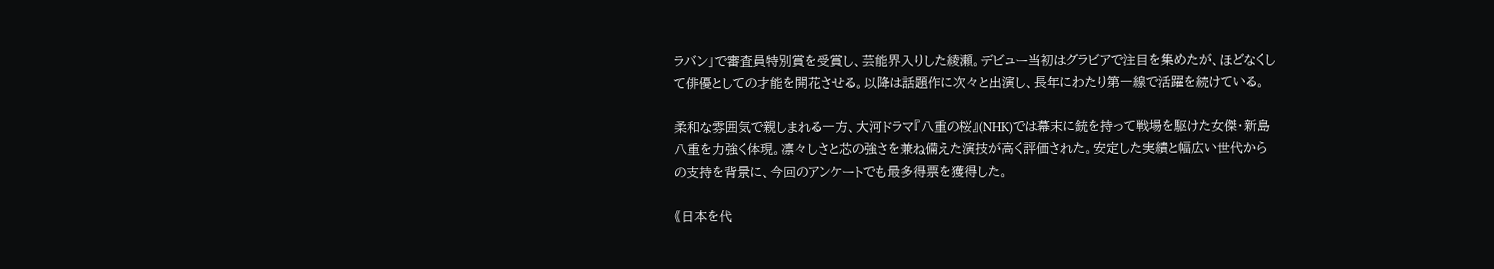ラバン」で審査員特別賞を受賞し、芸能界入りした綾瀬。デビュー当初はグラビアで注目を集めたが、ほどなくして俳優としての才能を開花させる。以降は話題作に次々と出演し、長年にわたり第一線で活躍を続けている。

柔和な雰囲気で親しまれる一方、大河ドラマ『八重の桜』(NHK)では幕末に銃を持って戦場を駆けた女傑・新島八重を力強く体現。凛々しさと芯の強さを兼ね備えた演技が高く評価された。安定した実績と幅広い世代からの支持を背景に、今回のアンケートでも最多得票を獲得した。

《日本を代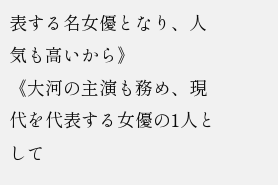表する名女優となり、人気も高いから》
《大河の主演も務め、現代を代表する女優の1人として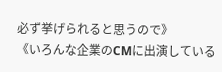必ず挙げられると思うので》
《いろんな企業のCMに出演している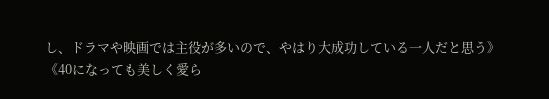し、ドラマや映画では主役が多いので、やはり大成功している一人だと思う》
《40になっても美しく愛ら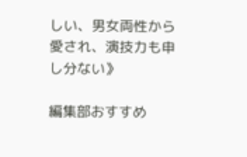しい、男女両性から愛され、演技力も申し分ない》

編集部おすすめ